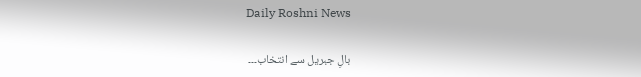Daily Roshni News

بالِ جبریل سے انتخاب۔۔۔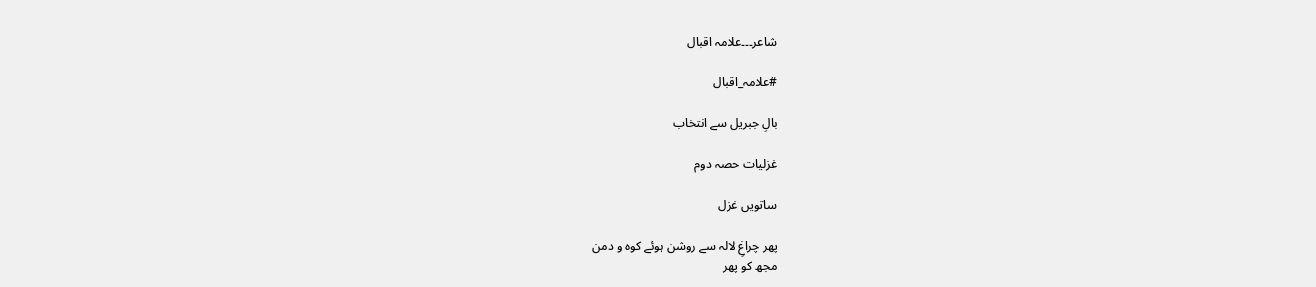شاعر۔۔۔علامہ اقبال

#علامہ_اقبال

بالِ جبریل سے انتخاب

غزلیات حصہ دوم

ساتویں غزل

پھر چراغِ لالہ سے روشن ہوئے کوہ و دمن
مجھ کو پھر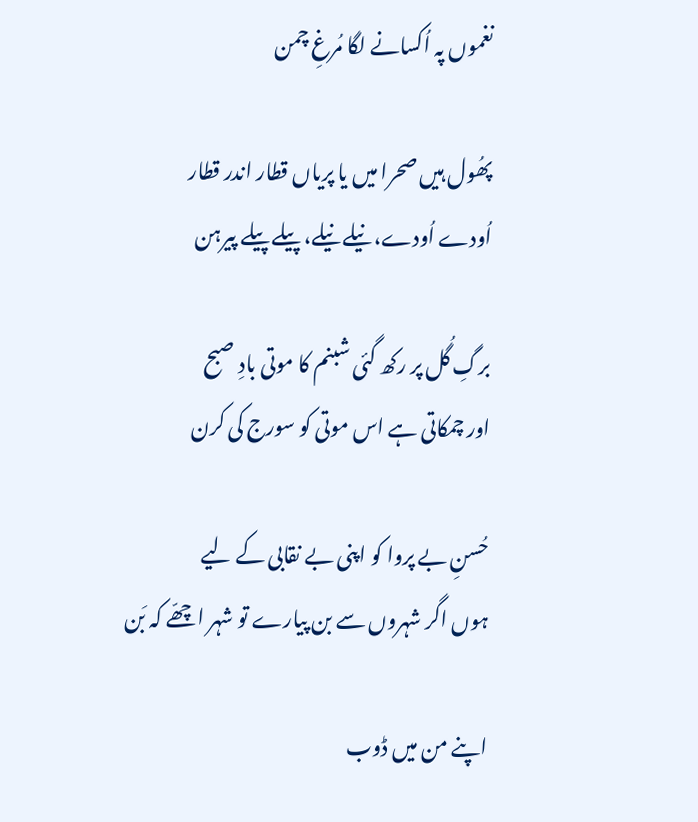نغموں پہ اُکسانے لگا مُرغِ چمن

پھُول ہیں صحرا میں یا پریاں قطار اندر قطار
اُودے اُودے، نیلے نیلے، پیلے پیلے پیرہن

برگِ گُل پر رکھ گئی شبنم کا موتی بادِ صبح
اور چمکاتی ہے اس موتی کو سورج کی کرن

حُسنِ بے پروا کو اپنی بے نقابی کے لیے
ہوں اگر شہروں سے بن پیارے تو شہر اچھّے کہ بَن

اپنے من میں ڈوب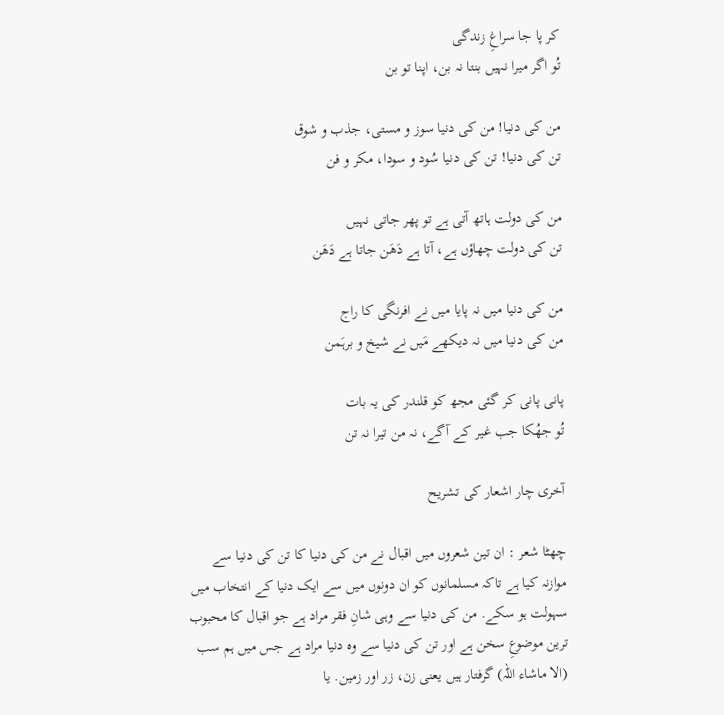کر پا جا سراغِ زندگی
تُو اگر میرا نہیں بنتا نہ بن، اپنا تو بن

من کی دنیا! من کی دنیا سوز و مستی، جذب و شوق
تن کی دنیا! تن کی دنیا سُود و سودا، مکر و فن

من کی دولت ہاتھ آتی ہے تو پھر جاتی نہیں
تن کی دولت چھاؤں ہے، آتا ہے دَھَن جاتا ہے دَھَن

من کی دنیا میں نہ پایا میں نے افرنگی کا راج
من کی دنیا میں نہ دیکھے مَیں نے شیخ و برہَمن

پانی پانی کر گئی مجھ کو قلندر کی یہ بات
تُو جھُکا جب غیر کے آگے، نہ من تیرا نہ تن

آخری چار اشعار کی تشریح

چھٹا شعر : ان تین شعروں میں اقبال نے من کی دنیا کا تن کی دنیا سے موازنہ کیا ہے تاکہ مسلمانوں کو ان دونوں میں سے ایک دنیا کے انتخاب میں سہولت ہو سکے. من کی دنیا سے وہی شانِ فقر مراد ہے جو اقبال کا محبوب ترین موضوعِ سخن ہے اور تن کی دنیا سے وہ دنیا مراد ہے جس میں ہم سب (الا ماشاء اللہ) گرفتار ہیں یعنی زن، زر اور زمین. یا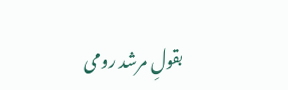بقولِ مرشد رومی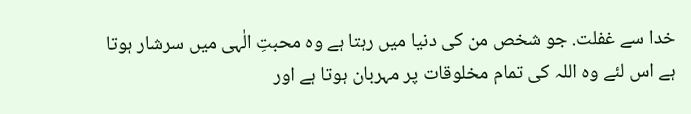خدا سے غفلت. جو شخص من کی دنیا میں رہتا ہے وہ محبتِ الٰہی میں سرشار ہوتا ہے اس لئے وہ اللہ کی تمام مخلوقات پر مہربان ہوتا ہے اور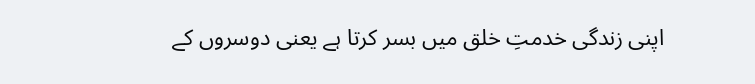اپنی زندگی خدمتِ خلق میں بسر کرتا ہے یعنی دوسروں کے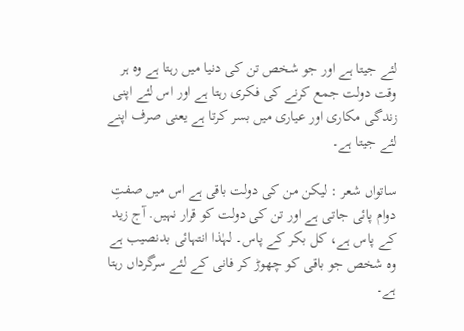لئے جیتا ہے اور جو شخص تن کی دنیا میں رہتا ہے وہ ہر وقت دولت جمع کرنے کی فکری رہتا ہے اور اس لئے اپنی زندگی مکاری اور عیاری میں بسر کرتا ہے یعنی صرف اپنے لئے جیتا ہے۔

ساتواں شعر : لیکن من کی دولت باقی ہے اس میں صفتِ دوام پائی جاتی ہے اور تن کی دولت کو قرار نہیں. آج زید کے پاس ہے، کل بکر کے پاس۔ لہٰذا انتہائی بدنصیب ہے وہ شخص جو باقی کو چھوڑ کر فانی کے لئے سرگرداں رہتا ہے۔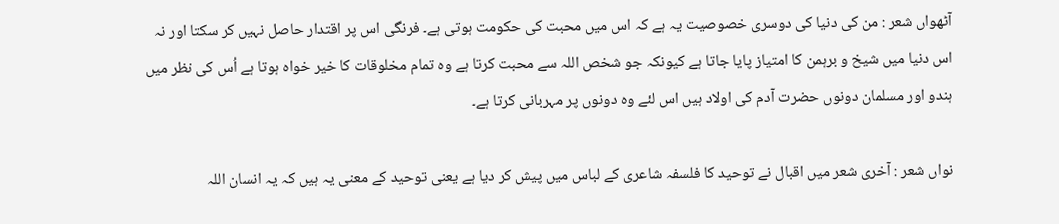آٹھواں شعر : من کی دنیا کی دوسری خصوصیت یہ ہے کہ اس میں محبت کی حکومت ہوتی ہے۔ فرنگی اس پر اقتدار حاصل نہیں کر سکتا اور نہ اس دنیا میں شیخ و برہمن کا امتیاز پایا جاتا ہے کیونکہ جو شخص اللہ سے محبت کرتا ہے وہ تمام مخلوقات کا خیر خواہ ہوتا ہے اُس کی نظر میں ہندو اور مسلمان دونوں حضرت آدم کی اولاد ہیں اس لئے وہ دونوں پر مہربانی کرتا ہے۔

نواں شعر : آخری شعر میں اقبال نے توحید کا فلسفہ شاعری کے لباس میں پیش کر دیا ہے یعنی توحید کے معنی یہ ہیں کہ یہ انسان اللہ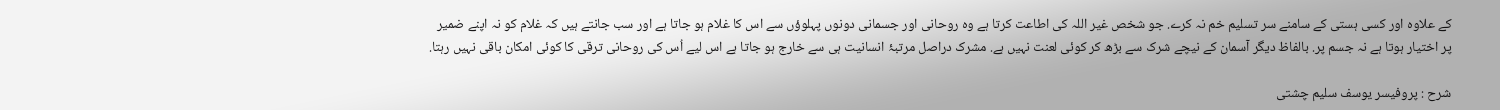کے علاوہ اور کسی ہستی کے سامنے سر تسلیم خم نہ کرے. جو شخص غیر اللہ کی اطاعت کرتا ہے وہ روحانی اور جسمانی دونوں پہلوؤں سے اس کا غلام ہو جاتا ہے اور سب جانتے ہیں کہ غلام کو نہ اپنے ضمیر پر اختیار ہوتا ہے نہ جسم پر. بالفاظ دیگر آسمان کے نیچے شرک سے بڑھ کر کوئی لعنت نہیں ہے. مشرک دراصل مرتبۂ انسانیت ہی سے خارج ہو جاتا ہے اس لیے اُس کی روحانی ترقی کا کوئی امکان باقی نہیں رہتا.

شرح : پروفیسر یوسف سلیم چشتی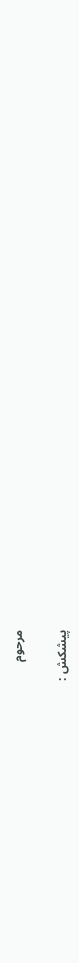مرحوم

پیشکش :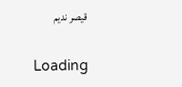قیصر ندیم

Loading